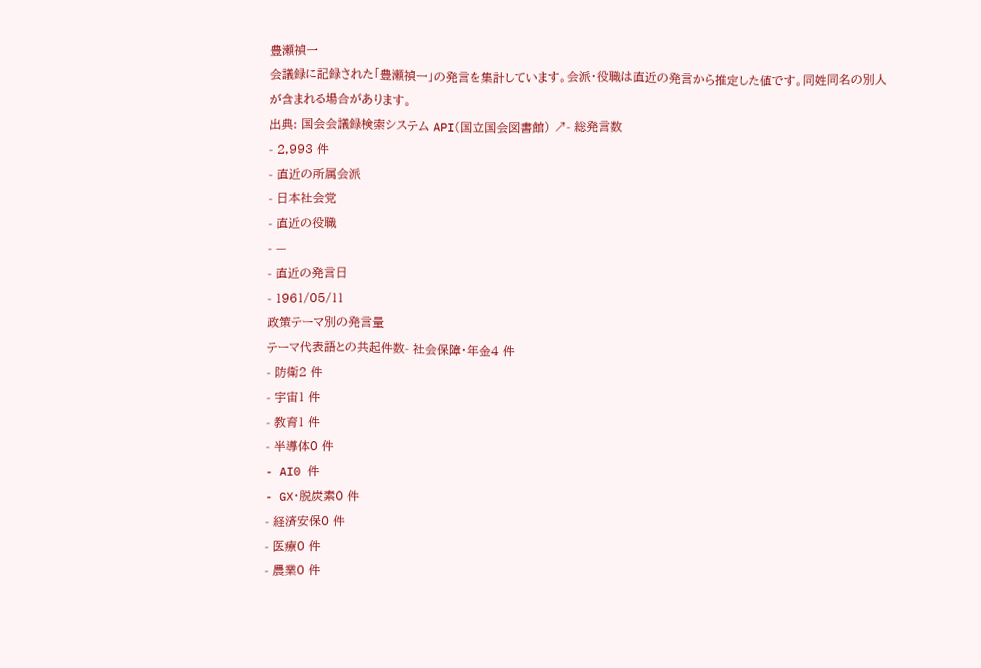豊瀬禎一
会議録に記録された「豊瀬禎一」の発言を集計しています。会派・役職は直近の発言から推定した値です。同姓同名の別人が含まれる場合があります。
出典: 国会会議録検索システム API(国立国会図書館) ↗- 総発言数
- 2,993 件
- 直近の所属会派
- 日本社会党
- 直近の役職
- —
- 直近の発言日
- 1961/05/11
政策テーマ別の発言量
テーマ代表語との共起件数- 社会保障・年金4 件
- 防衛2 件
- 宇宙1 件
- 教育1 件
- 半導体0 件
- AI0 件
- GX・脱炭素0 件
- 経済安保0 件
- 医療0 件
- 農業0 件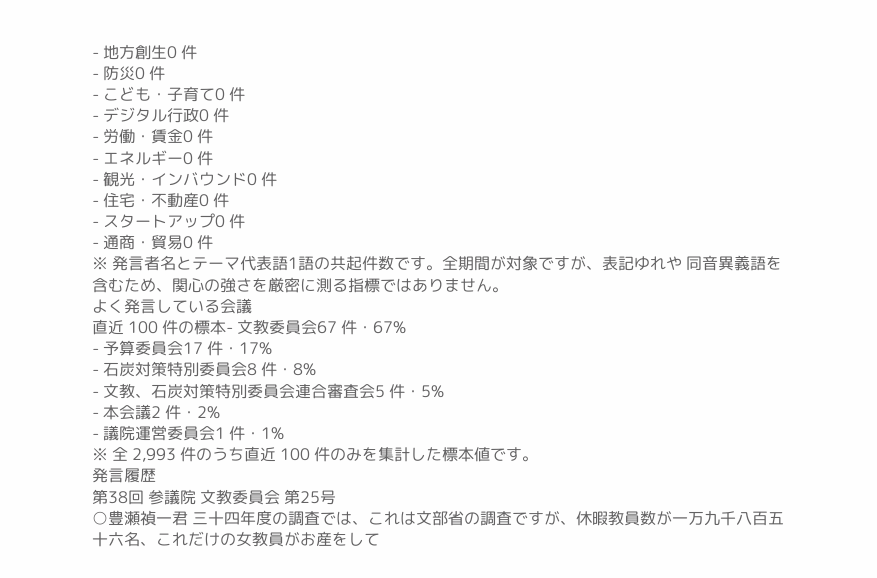- 地方創生0 件
- 防災0 件
- こども・子育て0 件
- デジタル行政0 件
- 労働・賃金0 件
- エネルギー0 件
- 観光・インバウンド0 件
- 住宅・不動産0 件
- スタートアップ0 件
- 通商・貿易0 件
※ 発言者名とテーマ代表語1語の共起件数です。全期間が対象ですが、表記ゆれや 同音異義語を含むため、関心の強さを厳密に測る指標ではありません。
よく発言している会議
直近 100 件の標本- 文教委員会67 件・67%
- 予算委員会17 件・17%
- 石炭対策特別委員会8 件・8%
- 文教、石炭対策特別委員会連合審査会5 件・5%
- 本会議2 件・2%
- 議院運営委員会1 件・1%
※ 全 2,993 件のうち直近 100 件のみを集計した標本値です。
発言履歴
第38回 参議院 文教委員会 第25号
○豊瀬禎一君 三十四年度の調査では、これは文部省の調査ですが、休暇教員数が一万九千八百五十六名、これだけの女教員がお産をして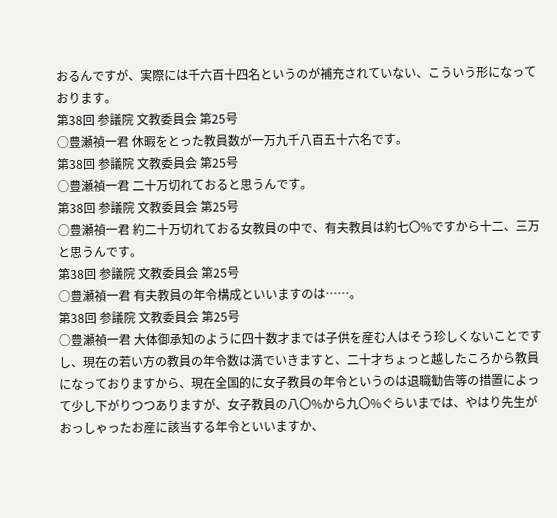おるんですが、実際には千六百十四名というのが補充されていない、こういう形になっております。
第38回 参議院 文教委員会 第25号
○豊瀬禎一君 休暇をとった教員数が一万九千八百五十六名です。
第38回 参議院 文教委員会 第25号
○豊瀬禎一君 二十万切れておると思うんです。
第38回 参議院 文教委員会 第25号
○豊瀬禎一君 約二十万切れておる女教員の中で、有夫教員は約七〇%ですから十二、三万と思うんです。
第38回 参議院 文教委員会 第25号
○豊瀬禎一君 有夫教員の年令構成といいますのは……。
第38回 参議院 文教委員会 第25号
○豊瀬禎一君 大体御承知のように四十数才までは子供を産む人はそう珍しくないことですし、現在の若い方の教員の年令数は満でいきますと、二十才ちょっと越したころから教員になっておりますから、現在全国的に女子教員の年令というのは退職勧告等の措置によって少し下がりつつありますが、女子教員の八〇%から九〇%ぐらいまでは、やはり先生がおっしゃったお産に該当する年令といいますか、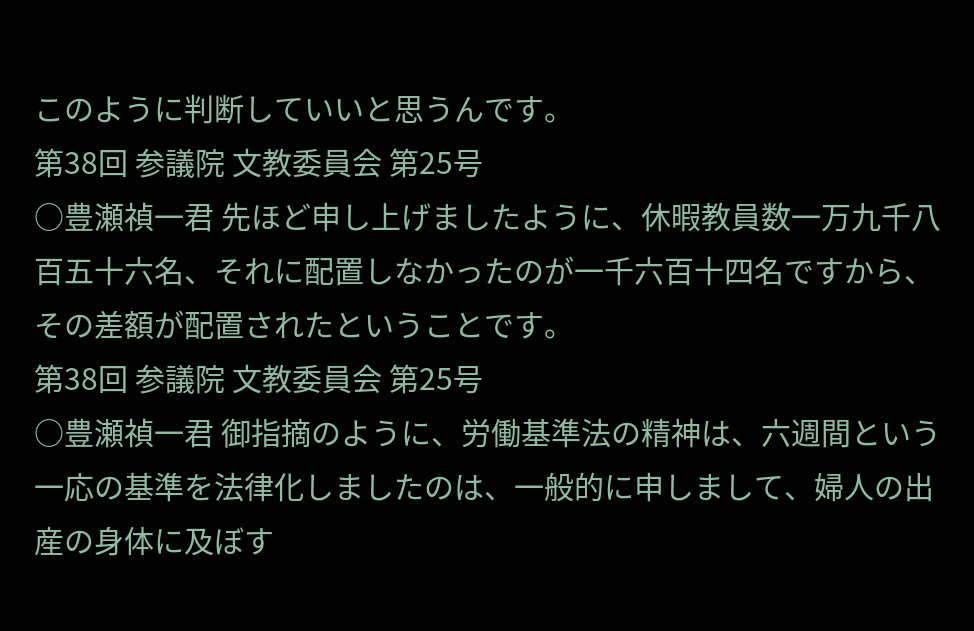このように判断していいと思うんです。
第38回 参議院 文教委員会 第25号
○豊瀬禎一君 先ほど申し上げましたように、休暇教員数一万九千八百五十六名、それに配置しなかったのが一千六百十四名ですから、その差額が配置されたということです。
第38回 参議院 文教委員会 第25号
○豊瀬禎一君 御指摘のように、労働基準法の精神は、六週間という一応の基準を法律化しましたのは、一般的に申しまして、婦人の出産の身体に及ぼす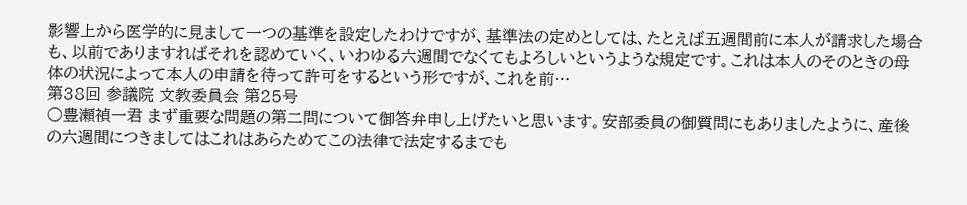影響上から医学的に見まして一つの基準を設定したわけですが、基準法の定めとしては、たとえば五週間前に本人が請求した場合も、以前でありますればそれを認めていく、いわゆる六週間でなくてもよろしいというような規定です。これは本人のそのときの母体の状況によって本人の申請を待って許可をするという形ですが、これを前…
第38回 参議院 文教委員会 第25号
○豊瀬禎一君 まず重要な問題の第二問について御答弁申し上げたいと思います。安部委員の御質問にもありましたように、産後の六週間につきましてはこれはあらためてこの法律で法定するまでも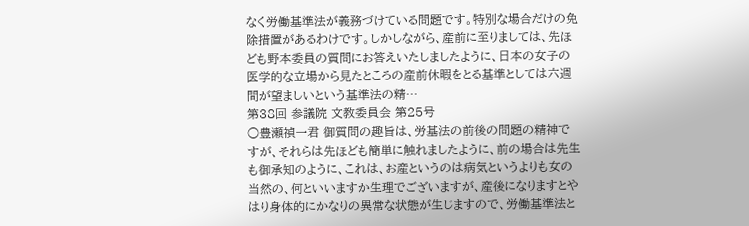なく労働基準法が義務づけている問題です。特別な場合だけの免除措置があるわけです。しかしながら、産前に至りましては、先ほども野本委員の質問にお答えいたしましたように、日本の女子の医学的な立場から見たところの産前休暇をとる基準としては六週間が望ましいという基準法の精…
第38回 参議院 文教委員会 第25号
○豊瀬禎一君 御質問の趣旨は、労基法の前後の問題の精神ですが、それらは先ほども簡単に触れましたように、前の場合は先生も御承知のように、これは、お産というのは病気というよりも女の当然の、何といいますか生理でございますが、産後になりますとやはり身体的にかなりの異常な状態が生じますので、労働基準法と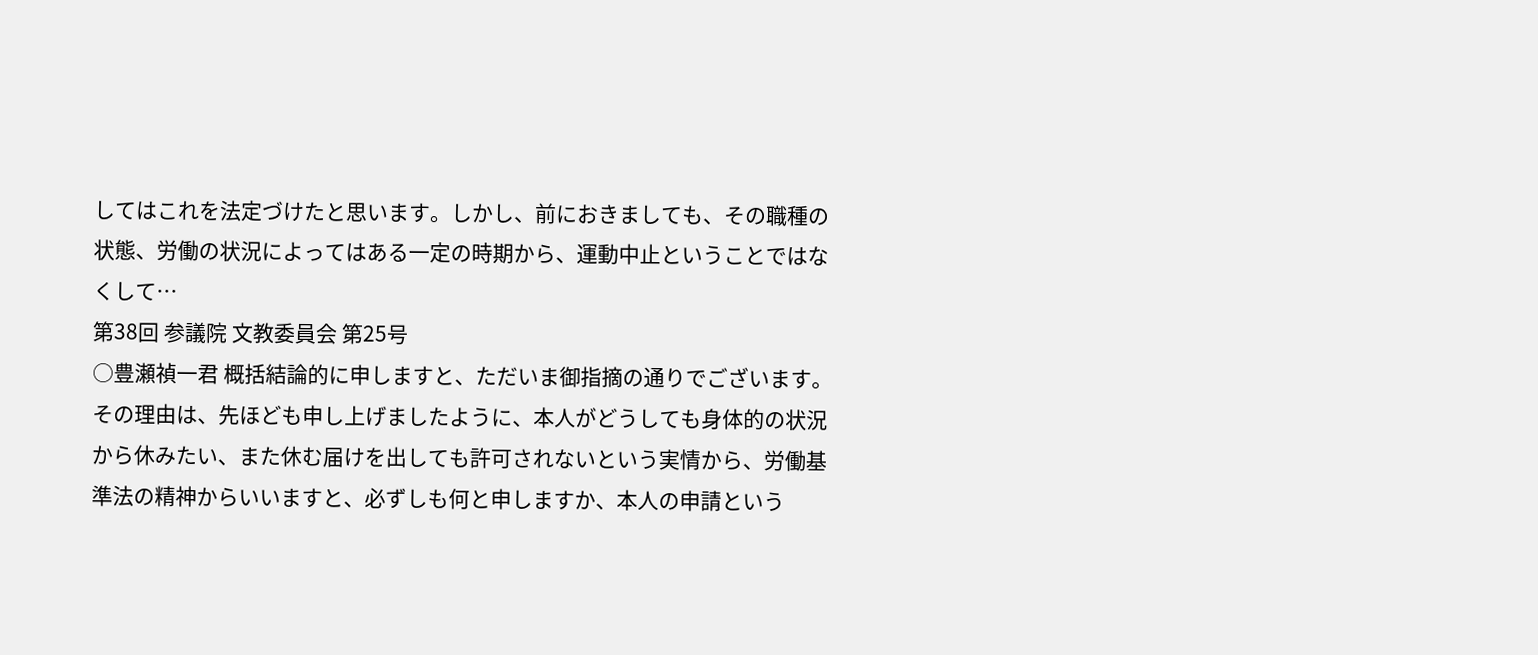してはこれを法定づけたと思います。しかし、前におきましても、その職種の状態、労働の状況によってはある一定の時期から、運動中止ということではなくして…
第38回 参議院 文教委員会 第25号
○豊瀬禎一君 概括結論的に申しますと、ただいま御指摘の通りでございます。その理由は、先ほども申し上げましたように、本人がどうしても身体的の状況から休みたい、また休む届けを出しても許可されないという実情から、労働基準法の精神からいいますと、必ずしも何と申しますか、本人の申請という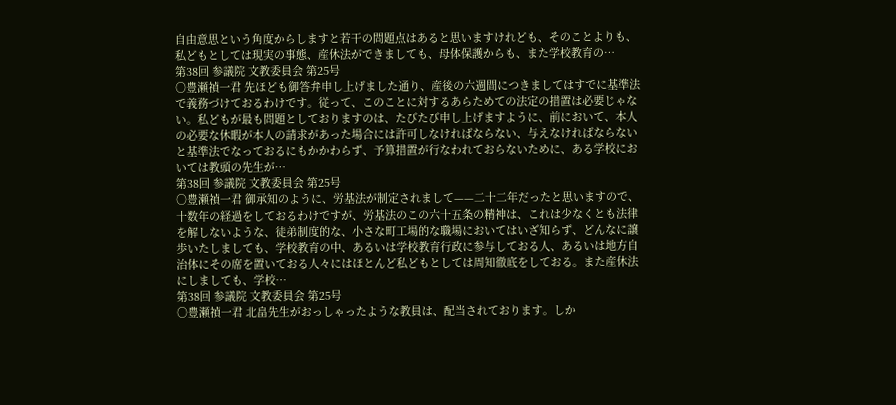自由意思という角度からしますと若干の問題点はあると思いますけれども、そのことよりも、私どもとしては現実の事態、産休法ができましても、母体保護からも、また学校教育の…
第38回 参議院 文教委員会 第25号
○豊瀬禎一君 先ほども御答弁申し上げました通り、産後の六週間につきましてはすでに基準法で義務づけておるわけです。従って、このことに対するあらためての法定の措置は必要じゃない。私どもが最も問題としておりますのは、たびたび申し上げますように、前において、本人の必要な休暇が本人の請求があった場合には許可しなければならない、与えなければならないと基準法でなっておるにもかかわらず、予算措置が行なわれておらないために、ある学校においては教頭の先生が…
第38回 参議院 文教委員会 第25号
○豊瀬禎一君 御承知のように、労基法が制定されまして——二十二年だったと思いますので、十数年の経過をしておるわけですが、労基法のこの六十五条の精神は、これは少なくとも法律を解しないような、徒弟制度的な、小さな町工場的な職場においてはいざ知らず、どんなに譲歩いたしましても、学校教育の中、あるいは学校教育行政に参与しておる人、あるいは地方自治体にその席を置いておる人々にはほとんど私どもとしては周知徹底をしておる。また産休法にしましても、学校…
第38回 参議院 文教委員会 第25号
○豊瀬禎一君 北畠先生がおっしゃったような教員は、配当されております。しか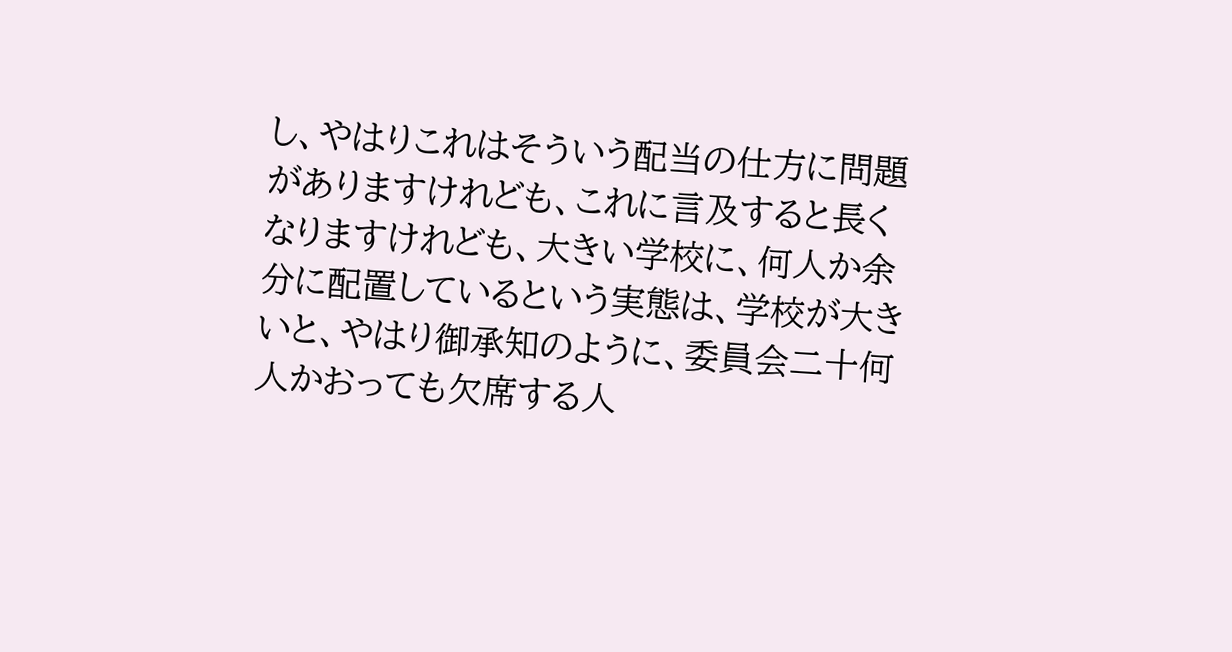し、やはりこれはそういう配当の仕方に問題がありますけれども、これに言及すると長くなりますけれども、大きい学校に、何人か余分に配置しているという実態は、学校が大きいと、やはり御承知のように、委員会二十何人かおっても欠席する人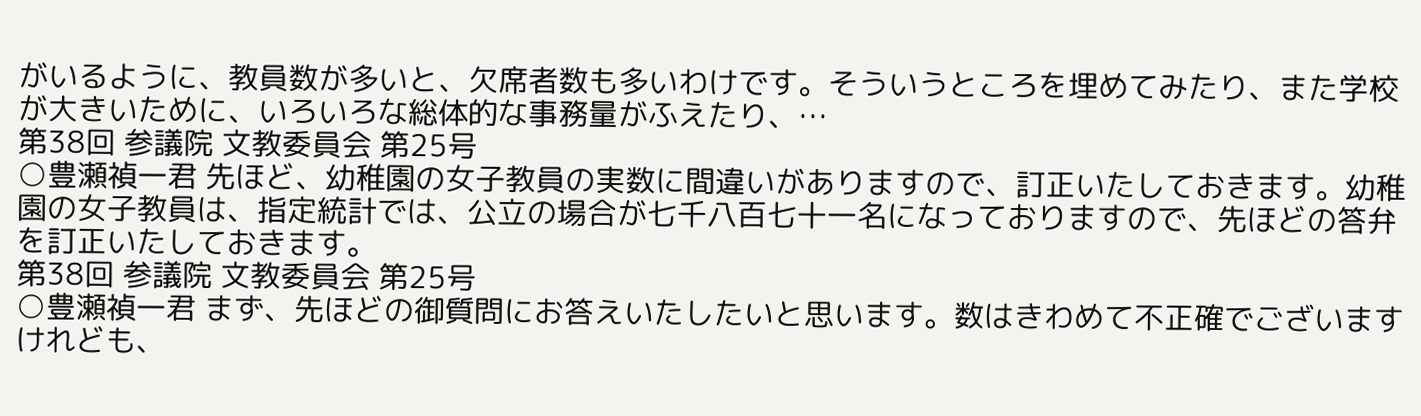がいるように、教員数が多いと、欠席者数も多いわけです。そういうところを埋めてみたり、また学校が大きいために、いろいろな総体的な事務量がふえたり、…
第38回 参議院 文教委員会 第25号
○豊瀬禎一君 先ほど、幼稚園の女子教員の実数に間違いがありますので、訂正いたしておきます。幼稚園の女子教員は、指定統計では、公立の場合が七千八百七十一名になっておりますので、先ほどの答弁を訂正いたしておきます。
第38回 参議院 文教委員会 第25号
○豊瀬禎一君 まず、先ほどの御質問にお答えいたしたいと思います。数はきわめて不正確でございますけれども、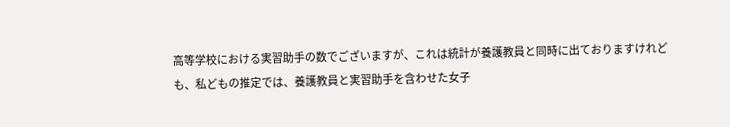高等学校における実習助手の数でございますが、これは統計が養護教員と同時に出ておりますけれども、私どもの推定では、養護教員と実習助手を含わせた女子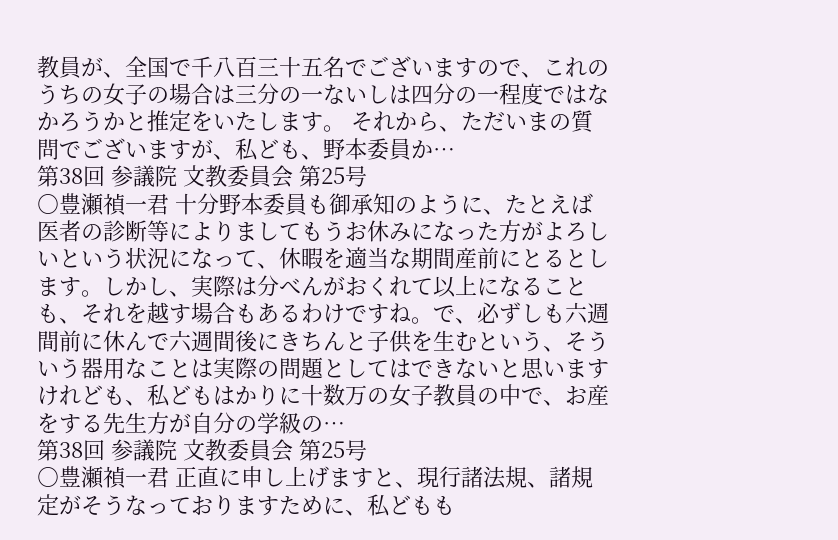教員が、全国で千八百三十五名でございますので、これのうちの女子の場合は三分の一ないしは四分の一程度ではなかろうかと推定をいたします。 それから、ただいまの質問でございますが、私ども、野本委員か…
第38回 参議院 文教委員会 第25号
○豊瀬禎一君 十分野本委員も御承知のように、たとえば医者の診断等によりましてもうお休みになった方がよろしいという状況になって、休暇を適当な期間産前にとるとします。しかし、実際は分べんがおくれて以上になることも、それを越す場合もあるわけですね。で、必ずしも六週間前に休んで六週間後にきちんと子供を生むという、そういう器用なことは実際の問題としてはできないと思いますけれども、私どもはかりに十数万の女子教員の中で、お産をする先生方が自分の学級の…
第38回 参議院 文教委員会 第25号
○豊瀬禎一君 正直に申し上げますと、現行諸法規、諸規定がそうなっておりますために、私どもも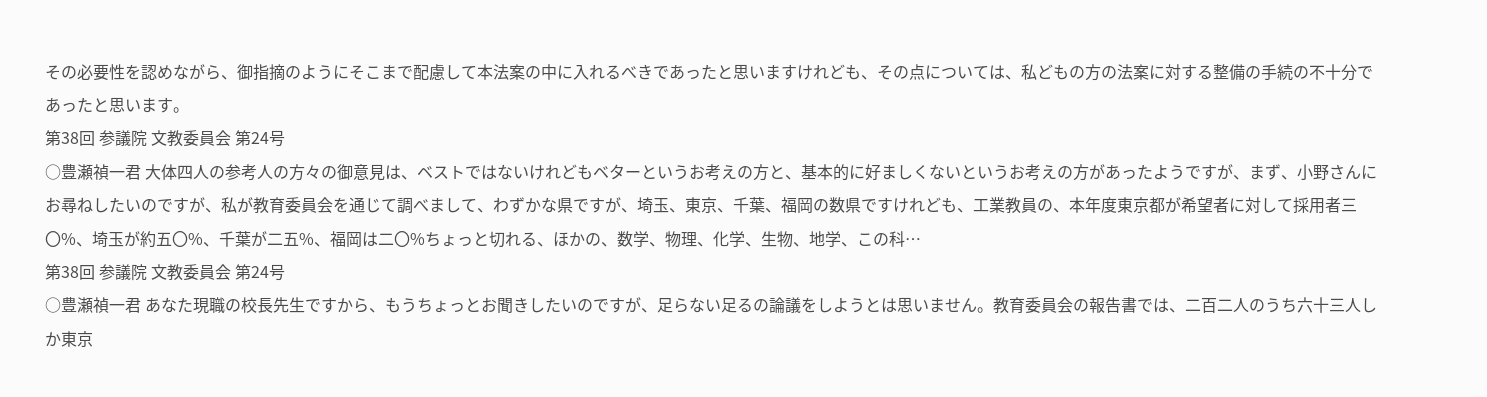その必要性を認めながら、御指摘のようにそこまで配慮して本法案の中に入れるべきであったと思いますけれども、その点については、私どもの方の法案に対する整備の手続の不十分であったと思います。
第38回 参議院 文教委員会 第24号
○豊瀬禎一君 大体四人の参考人の方々の御意見は、ベストではないけれどもベターというお考えの方と、基本的に好ましくないというお考えの方があったようですが、まず、小野さんにお尋ねしたいのですが、私が教育委員会を通じて調べまして、わずかな県ですが、埼玉、東京、千葉、福岡の数県ですけれども、工業教員の、本年度東京都が希望者に対して採用者三〇%、埼玉が約五〇%、千葉が二五%、福岡は二〇%ちょっと切れる、ほかの、数学、物理、化学、生物、地学、この科…
第38回 参議院 文教委員会 第24号
○豊瀬禎一君 あなた現職の校長先生ですから、もうちょっとお聞きしたいのですが、足らない足るの論議をしようとは思いません。教育委員会の報告書では、二百二人のうち六十三人しか東京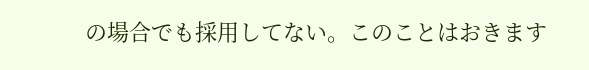の場合でも採用してない。このことはおきます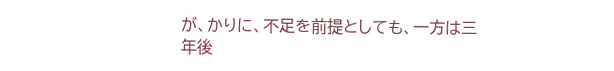が、かりに、不足を前提としても、一方は三年後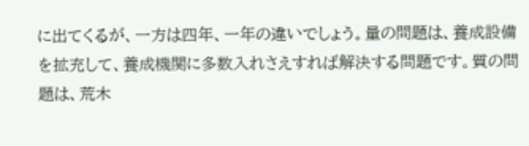に出てくるが、一方は四年、一年の違いでしょう。量の問題は、養成設備を拡充して、養成機関に多数入れさえすれば解決する問題です。質の問題は、荒木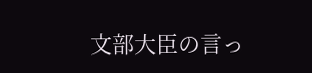文部大臣の言っ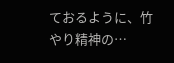ておるように、竹やり精神の…